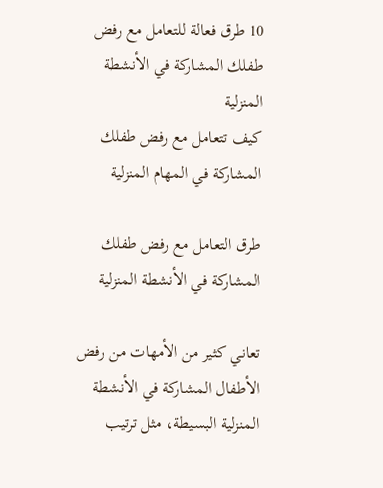10 طرق فعالة للتعامل مع رفض طفلك المشاركة في الأنشطة المنزلية
كيف تتعامل مع رفض طفلك المشاركة في المهام المنزلية

طرق التعامل مع رفض طفلك المشاركة في الأنشطة المنزلية

تعاني كثير من الأمهات من رفض الأطفال المشاركة في الأنشطة المنزلية البسيطة، مثل ترتيب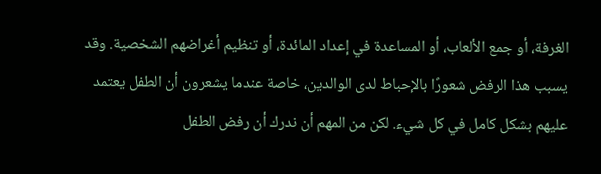الغرفة، أو جمع الألعاب، أو المساعدة في إعداد المائدة، أو تنظيم أغراضهم الشخصية. وقد يسبب هذا الرفض شعورًا بالإحباط لدى الوالدين، خاصة عندما يشعرون أن الطفل يعتمد عليهم بشكل كامل في كل شيء. لكن من المهم أن ندرك أن رفض الطفل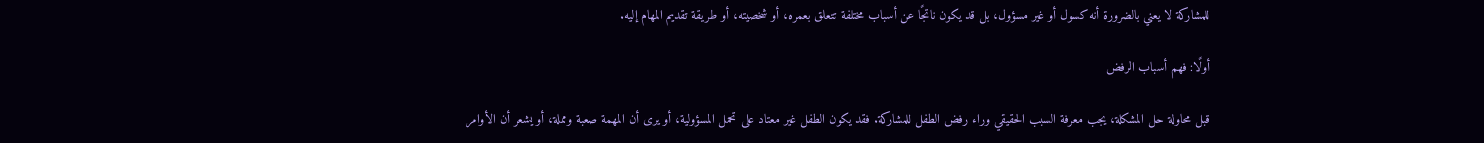للمشاركة لا يعني بالضرورة أنه كسول أو غير مسؤول، بل قد يكون ناتجًا عن أسباب مختلفة تتعلق بعمره، أو شخصيته، أو طريقة تقديم المهام إليه.

أولًا: فهم أسباب الرفض

قبل محاولة حل المشكلة، يجب معرفة السبب الحقيقي وراء رفض الطفل للمشاركة. فقد يكون الطفل غير معتاد على تحمل المسؤولية، أو يرى أن المهمة صعبة ومملة، أو يشعر أن الأوامر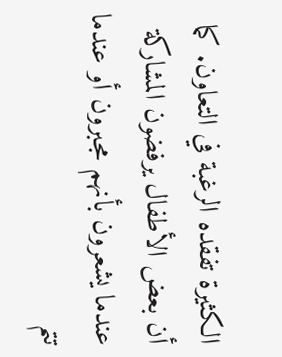الكثيرة تفقده الرغبة في التعاون. كما أن بعض الأطفال يرفضون المشاركة عندما يشعرون بأنهم مجبرون أو عندما تتم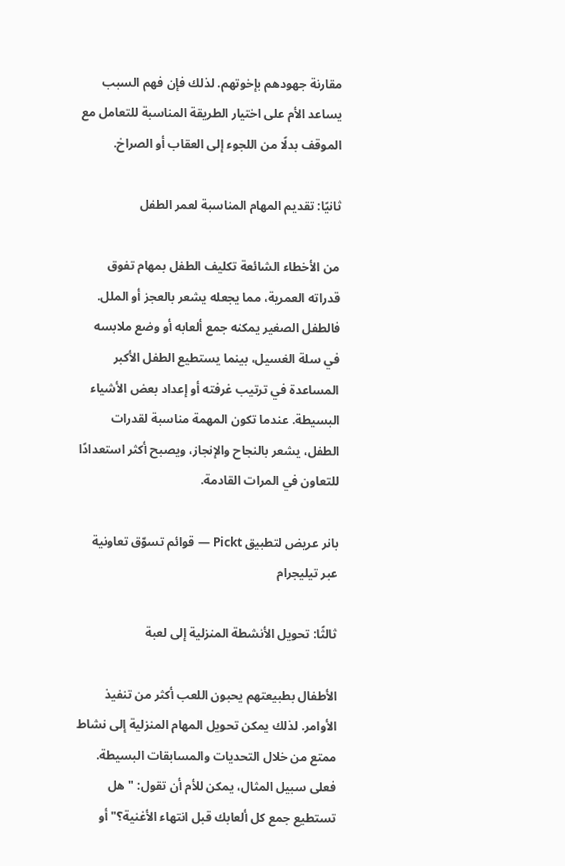مقارنة جهودهم بإخوتهم. لذلك فإن فهم السبب يساعد الأم على اختيار الطريقة المناسبة للتعامل مع الموقف بدلًا من اللجوء إلى العقاب أو الصراخ.

ثانيًا: تقديم المهام المناسبة لعمر الطفل

من الأخطاء الشائعة تكليف الطفل بمهام تفوق قدراته العمرية، مما يجعله يشعر بالعجز أو الملل. فالطفل الصغير يمكنه جمع ألعابه أو وضع ملابسه في سلة الغسيل، بينما يستطيع الطفل الأكبر المساعدة في ترتيب غرفته أو إعداد بعض الأشياء البسيطة. عندما تكون المهمة مناسبة لقدرات الطفل، يشعر بالنجاح والإنجاز، ويصبح أكثر استعدادًا للتعاون في المرات القادمة.

بانر عريض لتطبيق Pickt — قوائم تسوّق تعاونية عبر تيليجرام

ثالثًا: تحويل الأنشطة المنزلية إلى لعبة

الأطفال بطبيعتهم يحبون اللعب أكثر من تنفيذ الأوامر. لذلك يمكن تحويل المهام المنزلية إلى نشاط ممتع من خلال التحديات والمسابقات البسيطة. فعلى سبيل المثال، يمكن للأم أن تقول: "هل تستطيع جمع كل ألعابك قبل انتهاء الأغنية؟" أو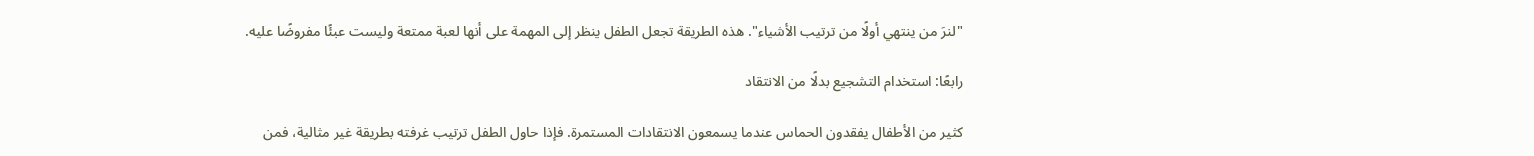"لنرَ من ينتهي أولًا من ترتيب الأشياء". هذه الطريقة تجعل الطفل ينظر إلى المهمة على أنها لعبة ممتعة وليست عبئًا مفروضًا عليه.

رابعًا: استخدام التشجيع بدلًا من الانتقاد

كثير من الأطفال يفقدون الحماس عندما يسمعون الانتقادات المستمرة. فإذا حاول الطفل ترتيب غرفته بطريقة غير مثالية، فمن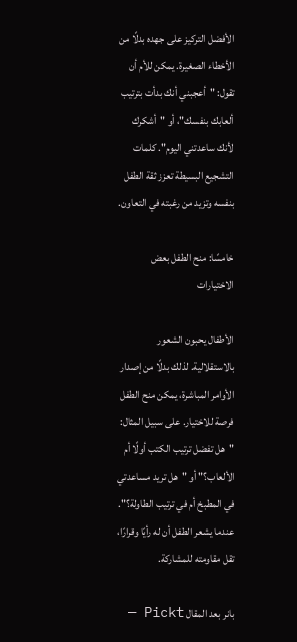الأفضل التركيز على جهده بدلًا من الأخطاء الصغيرة. يمكن للأم أن تقول: "أعجبني أنك بدأت بترتيب ألعابك بنفسك"، أو "أشكرك لأنك ساعدتني اليوم". كلمات التشجيع البسيطة تعزز ثقة الطفل بنفسه وتزيد من رغبته في التعاون.

خامسًا: منح الطفل بعض الاختيارات

الأطفال يحبون الشعور بالاستقلالية. لذلك بدلًا من إصدار الأوامر المباشرة، يمكن منح الطفل فرصة للاختيار. على سبيل المثال: "هل تفضل ترتيب الكتب أولًا أم الألعاب؟" أو "هل تريد مساعدتي في المطبخ أم في ترتيب الطاولة؟". عندما يشعر الطفل أن له رأيًا وقرارًا، تقل مقاومته للمشاركة.

بانر بعد المقال Pickt —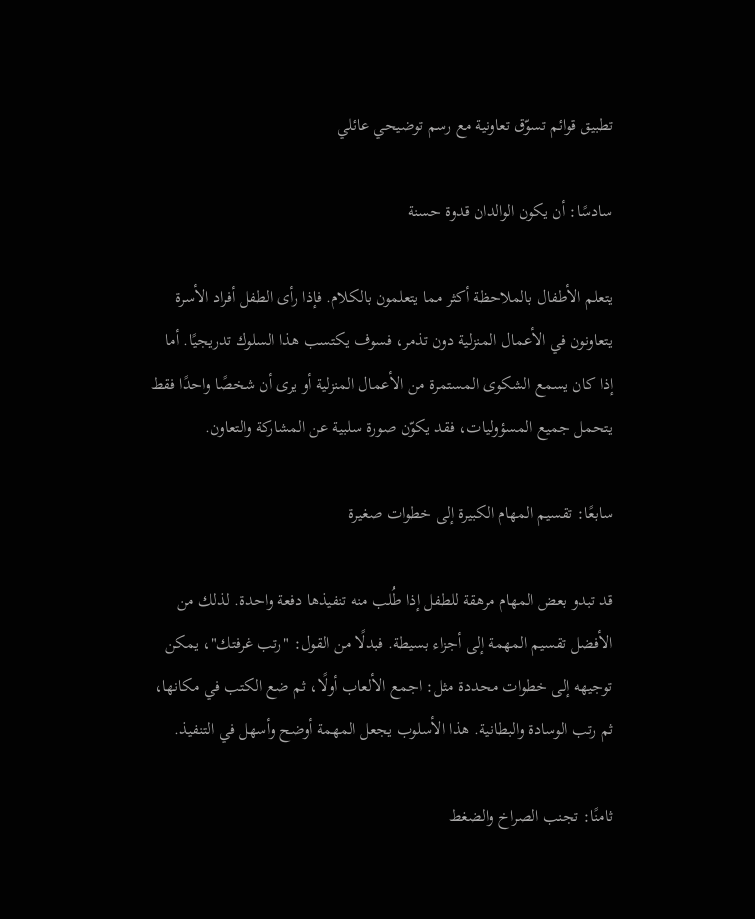تطبيق قوائم تسوّق تعاونية مع رسم توضيحي عائلي

سادسًا: أن يكون الوالدان قدوة حسنة

يتعلم الأطفال بالملاحظة أكثر مما يتعلمون بالكلام. فإذا رأى الطفل أفراد الأسرة يتعاونون في الأعمال المنزلية دون تذمر، فسوف يكتسب هذا السلوك تدريجيًا. أما إذا كان يسمع الشكوى المستمرة من الأعمال المنزلية أو يرى أن شخصًا واحدًا فقط يتحمل جميع المسؤوليات، فقد يكوّن صورة سلبية عن المشاركة والتعاون.

سابعًا: تقسيم المهام الكبيرة إلى خطوات صغيرة

قد تبدو بعض المهام مرهقة للطفل إذا طُلب منه تنفيذها دفعة واحدة. لذلك من الأفضل تقسيم المهمة إلى أجزاء بسيطة. فبدلًا من القول: "رتب غرفتك"، يمكن توجيهه إلى خطوات محددة مثل: اجمع الألعاب أولًا، ثم ضع الكتب في مكانها، ثم رتب الوسادة والبطانية. هذا الأسلوب يجعل المهمة أوضح وأسهل في التنفيذ.

ثامنًا: تجنب الصراخ والضغط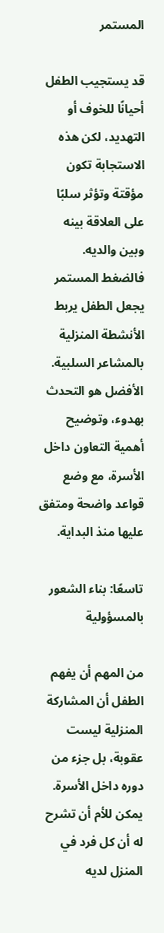المستمر

قد يستجيب الطفل أحيانًا للخوف أو التهديد، لكن هذه الاستجابة تكون مؤقتة وتؤثر سلبًا على العلاقة بينه وبين والديه. فالضغط المستمر يجعل الطفل يربط الأنشطة المنزلية بالمشاعر السلبية. الأفضل هو التحدث بهدوء، وتوضيح أهمية التعاون داخل الأسرة، مع وضع قواعد واضحة ومتفق عليها منذ البداية.

تاسعًا: بناء الشعور بالمسؤولية

من المهم أن يفهم الطفل أن المشاركة المنزلية ليست عقوبة، بل جزء من دوره داخل الأسرة. يمكن للأم أن تشرح له أن كل فرد في المنزل لديه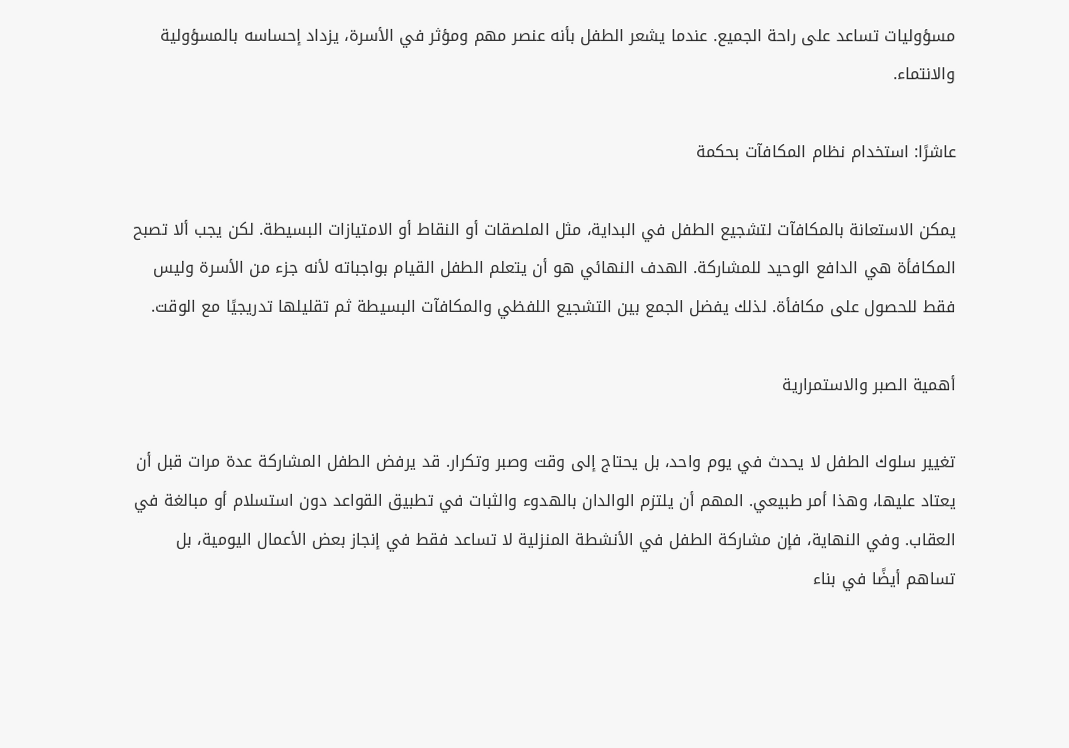مسؤوليات تساعد على راحة الجميع. عندما يشعر الطفل بأنه عنصر مهم ومؤثر في الأسرة، يزداد إحساسه بالمسؤولية والانتماء.

عاشرًا: استخدام نظام المكافآت بحكمة

يمكن الاستعانة بالمكافآت لتشجيع الطفل في البداية، مثل الملصقات أو النقاط أو الامتيازات البسيطة. لكن يجب ألا تصبح المكافأة هي الدافع الوحيد للمشاركة. الهدف النهائي هو أن يتعلم الطفل القيام بواجباته لأنه جزء من الأسرة وليس فقط للحصول على مكافأة. لذلك يفضل الجمع بين التشجيع اللفظي والمكافآت البسيطة ثم تقليلها تدريجيًا مع الوقت.

أهمية الصبر والاستمرارية

تغيير سلوك الطفل لا يحدث في يوم واحد، بل يحتاج إلى وقت وصبر وتكرار. قد يرفض الطفل المشاركة عدة مرات قبل أن يعتاد عليها، وهذا أمر طبيعي. المهم أن يلتزم الوالدان بالهدوء والثبات في تطبيق القواعد دون استسلام أو مبالغة في العقاب. وفي النهاية، فإن مشاركة الطفل في الأنشطة المنزلية لا تساعد فقط في إنجاز بعض الأعمال اليومية، بل تساهم أيضًا في بناء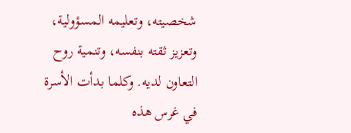شخصيته، وتعليمه المسؤولية، وتعزيز ثقته بنفسه، وتنمية روح التعاون لديه. وكلما بدأت الأسرة في غرس هذه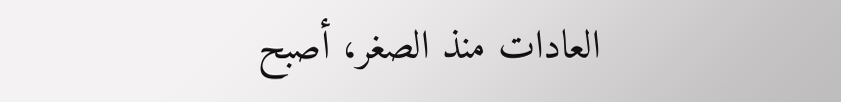العادات منذ الصغر، أصبح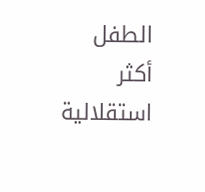الطفل أكثر استقلالية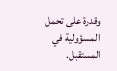وقدرة على تحمل المسؤولية في المستقبل.